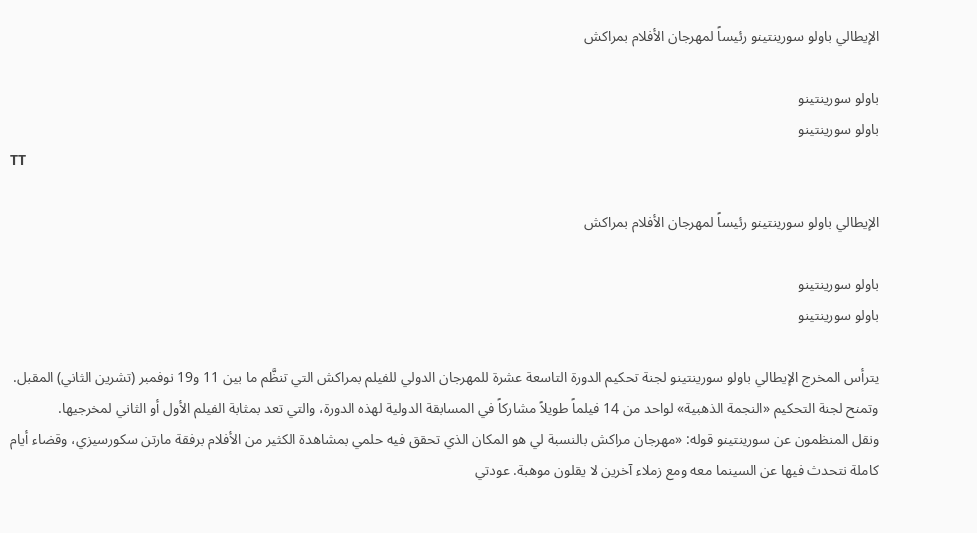الإيطالي باولو سورينتينو رئيساً لمهرجان الأفلام بمراكش

باولو سورينتينو
باولو سورينتينو
TT

الإيطالي باولو سورينتينو رئيساً لمهرجان الأفلام بمراكش

باولو سورينتينو
باولو سورينتينو

يترأس المخرج الإيطالي باولو سورينتينو لجنة تحكيم الدورة التاسعة عشرة للمهرجان الدولي للفيلم بمراكش التي تنظَّم ما بين 11 و19 نوفمبر (تشرين الثاني) المقبل.
وتمنح لجنة التحكيم «النجمة الذهبية» لواحد من 14 فيلماً طويلاً مشاركاً في المسابقة الدولية لهذه الدورة، والتي تعد بمثابة الفيلم الأول أو الثاني لمخرجيها.
ونقل المنظمون عن سورينتينو قوله: «مهرجان مراكش بالنسبة لي هو المكان الذي تحقق فيه حلمي بمشاهدة الكثير من الأفلام برفقة مارتن سكورسيزي، وقضاء أيام كاملة نتحدث فيها عن السينما معه ومع زملاء آخرين لا يقلون موهبة. عودتي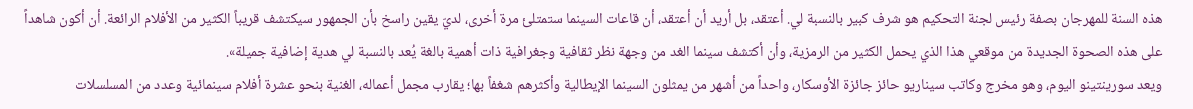هذه السنة للمهرجان بصفة رئيس لجنة التحكيم هو شرف كبير بالنسبة لي. أعتقد، بل أريد أن أعتقد، أن قاعات السينما ستمتلئ مرة أخرى، لديّ يقين راسخ بأن الجمهور سيكتشف قريباً الكثير من الأفلام الرائعة. أن أكون شاهداً على هذه الصحوة الجديدة من موقعي هذا الذي يحمل الكثير من الرمزية، وأن أكتشف سينما الغد من وجهة نظر ثقافية وجغرافية ذات أهمية بالغة يُعد بالنسبة لي هدية إضافية جميلة».
ويعد سورينتينو اليوم، وهو مخرج وكاتب سيناريو حائز جائزة الأوسكار، واحداً من أشهر من يمثلون السينما الإيطالية وأكثرهم شغفاً بها؛ يقارب مجمل أعماله، الغنية بنحو عشرة أفلام سينمائية وعدد من المسلسلات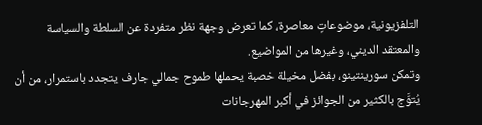التلفزيونية، موضوعاتٍ معاصرة، كما تعرض وجهة نظر متفردة عن السلطة والسياسة والمعتقد الديني، وغيرها من المواضيع.
وتمكن سورينتينو، بفضل مخيلة خصبة يحملها طموح جمالي جارف يتجدد باستمرار، من أن يُتوَّج بالكثير من الجوائز في أكبر المهرجانات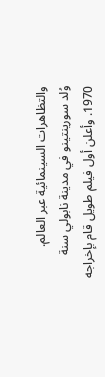والتظاهرات السينمائية عبر العالم.
وُلد سورينتينو في مدينة نابولي سنة 1970. وأعلن أول فيلم طويل قام بإخراجه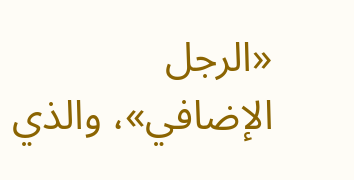«الرجل الإضافي»، والذي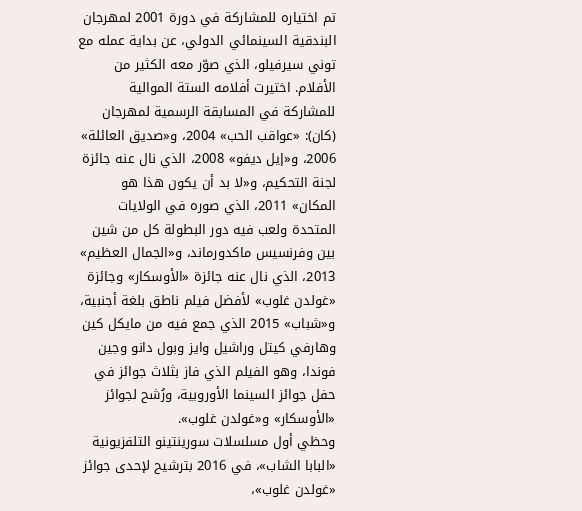تم اختياره للمشاركة في دورة 2001 لمهرجان البندقية السينمائي الدولي، عن بداية عمله مع توني سيرفيلو، الذي صوّر معه الكثير من الأفلام. اختيرت أفلامه الستة الموالية للمشاركة في المسابقة الرسمية لمهرجان (كان): «عواقب الحب» 2004، و«صديق العائلة» 2006، و«إيل ديفو» 2008، الذي نال عنه جائزة لجنة التحكيم، و«لا بد أن يكون هذا هو المكان» 2011، الذي صوره في الولايات المتحدة ولعب فيه دور البطولة كل من شين بين وفرنسيس ماكدورماند، و«الجمال العظيم» 2013، الذي نال عنه جائزة «الأوسكار» وجائزة «غولدن غلوب» لأفضل فيلم ناطق بلغة أجنبية، و«شباب» 2015 الذي جمع فيه من مايكل كين وهارفي كيتل وراشيل وايز وبول دانو وجين فوندا، وهو الفيلم الذي فاز بثلاث جوائز في حفل جوائز السينما الأوروبية، ورُشح لجوائز «الأوسكار» و«غولدن غلوب».
وحظي أول مسلسلات سورينتينو التلفزيونية «البابا الشاب»، في 2016 بترشيح لإحدى جوائز «غولدن غلوب»،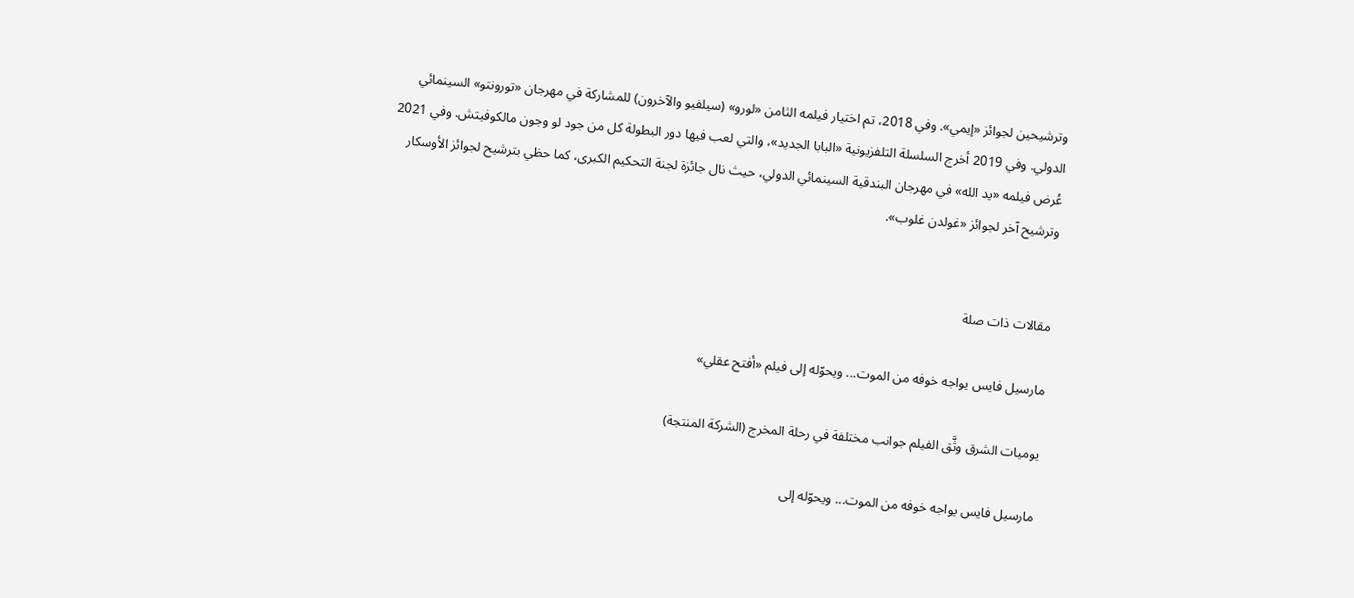وترشيحين لجوائز «إيمي». وفي 2018، تم اختيار فيلمه الثامن «لورو» (سيلفيو والآخرون) للمشاركة في مهرجان «تورونتو» السينمائي الدولي. وفي 2019 أخرج السلسلة التلفزيونية «البابا الجديد»، والتي لعب فيها دور البطولة كل من جود لو وجون مالكوفيتش. وفي 2021 عُرض فيلمه «يد الله» في مهرجان البندقية السينمائي الدولي، حيث نال جائزة لجنة التحكيم الكبرى، كما حظي بترشيح لجوائز الأوسكار وترشيح آخر لجوائز «غولدن غلوب».


مقالات ذات صلة

مارسيل فايس يواجه خوفه من الموت... ويحوّله إلى فيلم «أفتح عقلي»

يوميات الشرق وثَّق الفيلم جوانب مختلفة في رحلة المخرج (الشركة المنتجة)

مارسيل فايس يواجه خوفه من الموت... ويحوّله إلى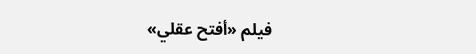فيلم «أفتح عقلي»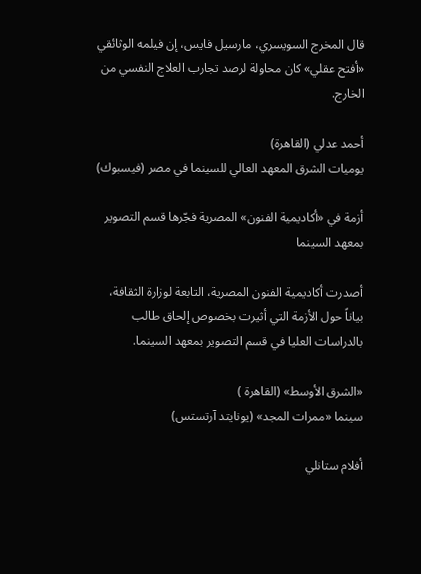قال المخرج السويسري، مارسيل فايس، إن فيلمه الوثائقي «أفتح عقلي» كان محاولة لرصد تجارب العلاج النفسي من الخارج.

أحمد عدلي (القاهرة)
يوميات الشرق المعهد العالي للسينما في مصر (فيسبوك)

أزمة في «أكاديمية الفنون» المصرية فجّرها قسم التصوير بمعهد السينما

أصدرت أكاديمية الفنون المصرية، التابعة لوزارة الثقافة، بياناً حول الأزمة التي أثيرت بخصوص إلحاق طالب بالدراسات العليا في قسم التصوير بمعهد السينما.

«الشرق الأوسط» (القاهرة )
سينما «ممرات المجد» (يونايتد آرتستس)

أفلام ستانلي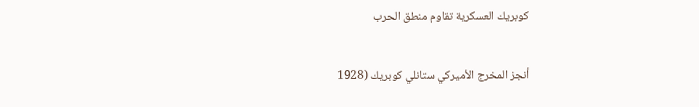كوبريك العسكرية تقاوم منطق الحرب

أنجز المخرج الأميركي ستانلي كوبريك (1928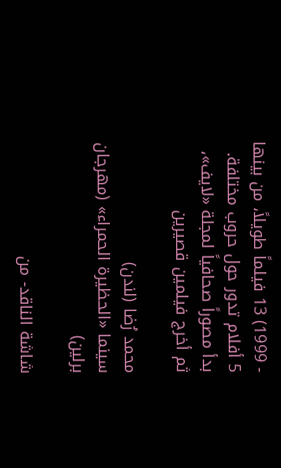- 1999) 13 فيلماً طويلاً، من بينها 5 أفلام تدور حول حروب مختلفة. بدأ مصوراً صحافياً لمجلة «لايف»، ثم أخرج فيلمين قصيرين

محمد رُضا (لندن)
سينما «الحظيرة الحمراء» (مهرجان برلين)

شاشة الناقد- من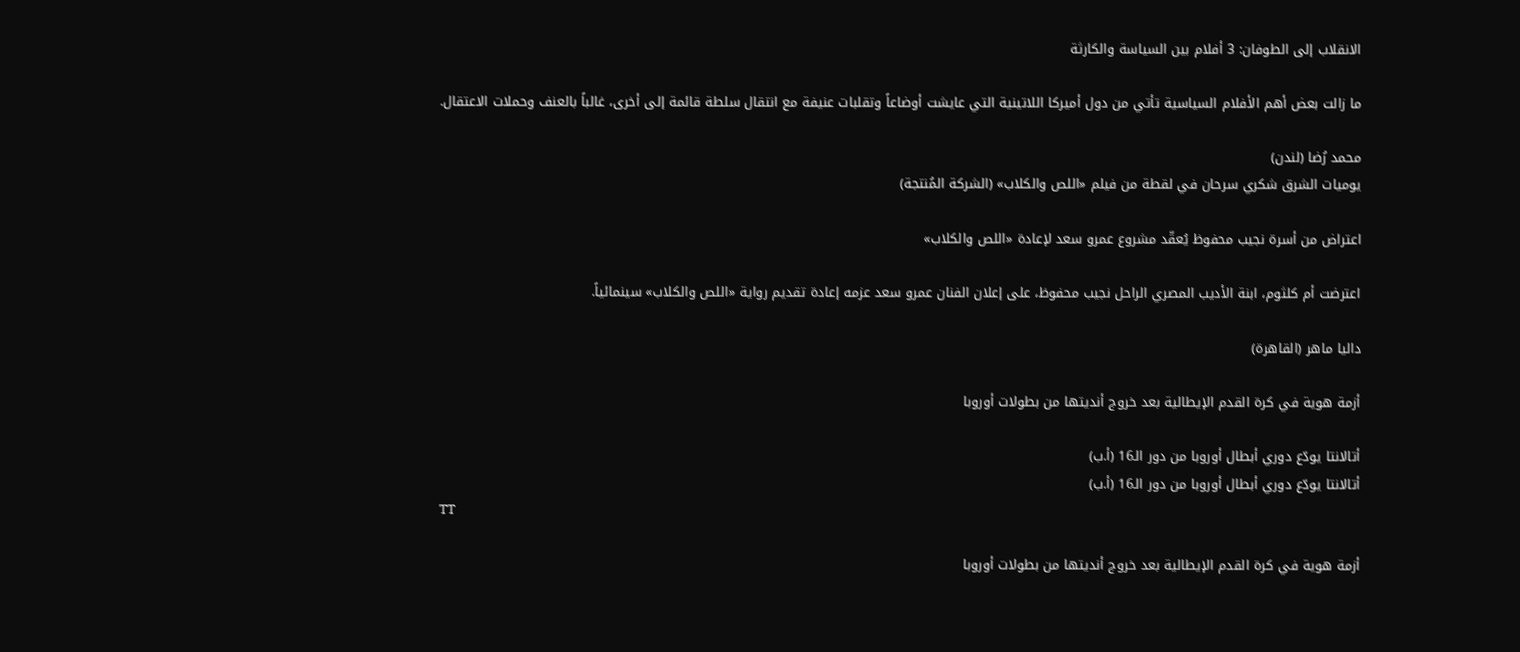الانقلاب إلى الطوفان: 3 أفلام بين السياسة والكارثة

ما زالت بعض أهم الأفلام السياسية تأتي من دول أميركا اللاتينية التي عايشت أوضاعاً وتقلبات عنيفة مع انتقال سلطة قائمة إلى أخرى، غالباً بالعنف وحملات الاعتقال.

محمد رُضا (لندن)
يوميات الشرق شكري سرحان في لقطة من فيلم «اللص والكلاب» (الشركة المُنتجة)

اعتراض من أسرة نجيب محفوظ يُعقّد مشروع عمرو سعد لإعادة «اللص والكلاب»

اعترضت أم كلثوم، ابنة الأديب المصري الراحل نجيب محفوظ، على إعلان الفنان عمرو سعد عزمه إعادة تقديم رواية «اللص والكلاب» سينمائياً.

داليا ماهر (القاهرة)

أزمة هوية في كرة القدم الإيطالية بعد خروج أنديتها من بطولات أوروبا

أتالانتا يودّع دوري أبطال أوروبا من دور الـ16 (أ.ب)
أتالانتا يودّع دوري أبطال أوروبا من دور الـ16 (أ.ب)
TT

أزمة هوية في كرة القدم الإيطالية بعد خروج أنديتها من بطولات أوروبا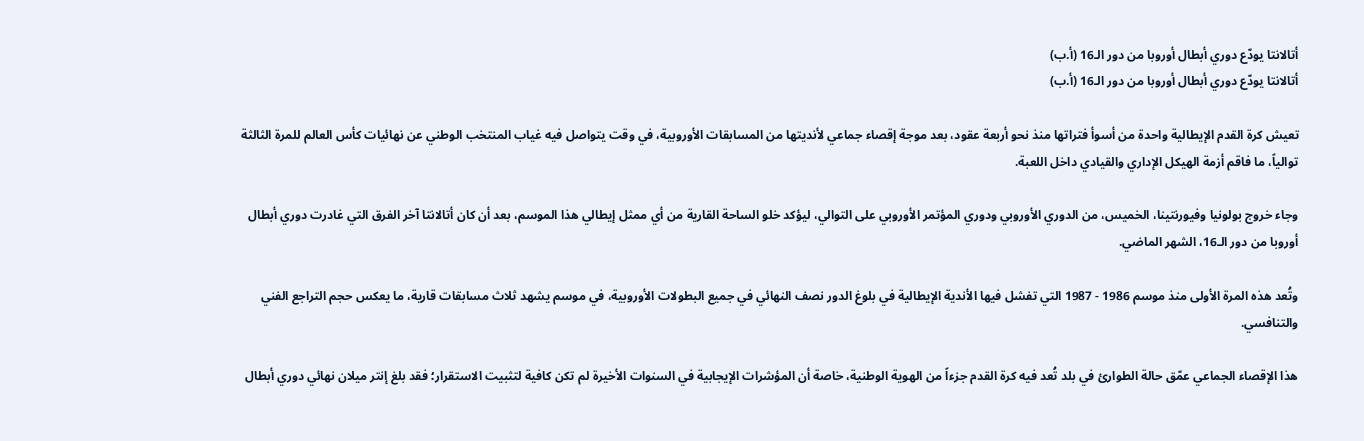أتالانتا يودّع دوري أبطال أوروبا من دور الـ16 (أ.ب)
أتالانتا يودّع دوري أبطال أوروبا من دور الـ16 (أ.ب)

تعيش كرة القدم الإيطالية واحدة من أسوأ فتراتها منذ نحو أربعة عقود، بعد موجة إقصاء جماعي لأنديتها من المسابقات الأوروبية، في وقت يتواصل فيه غياب المنتخب الوطني عن نهائيات كأس العالم للمرة الثالثة توالياً، ما فاقم أزمة الهيكل الإداري والقيادي داخل اللعبة.

وجاء خروج بولونيا وفيورنتينا، الخميس، من الدوري الأوروبي ودوري المؤتمر الأوروبي على التوالي، ليؤكد خلو الساحة القارية من أي ممثل إيطالي هذا الموسم، بعد أن كان أتالانتا آخر الفرق التي غادرت دوري أبطال أوروبا من دور الـ16، الشهر الماضي.

وتُعد هذه المرة الأولى منذ موسم 1986 - 1987 التي تفشل فيها الأندية الإيطالية في بلوغ الدور نصف النهائي في جميع البطولات الأوروبية، في موسم يشهد ثلاث مسابقات قارية، ما يعكس حجم التراجع الفني والتنافسي.

هذا الإقصاء الجماعي عمّق حالة الطوارئ في بلد تُعد فيه كرة القدم جزءاً من الهوية الوطنية، خاصة أن المؤشرات الإيجابية في السنوات الأخيرة لم تكن كافية لتثبيت الاستقرار؛ فقد بلغ إنتر ميلان نهائي دوري أبطال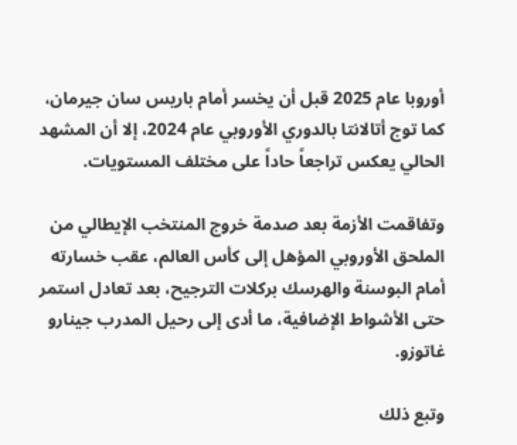أوروبا عام 2025 قبل أن يخسر أمام باريس سان جيرمان، كما توج أتالانتا بالدوري الأوروبي عام 2024، إلا أن المشهد الحالي يعكس تراجعاً حاداً على مختلف المستويات.

وتفاقمت الأزمة بعد صدمة خروج المنتخب الإيطالي من الملحق الأوروبي المؤهل إلى كأس العالم، عقب خسارته أمام البوسنة والهرسك بركلات الترجيح، بعد تعادل استمر حتى الأشواط الإضافية، ما أدى إلى رحيل المدرب جينارو غاتوزو.

وتبع ذلك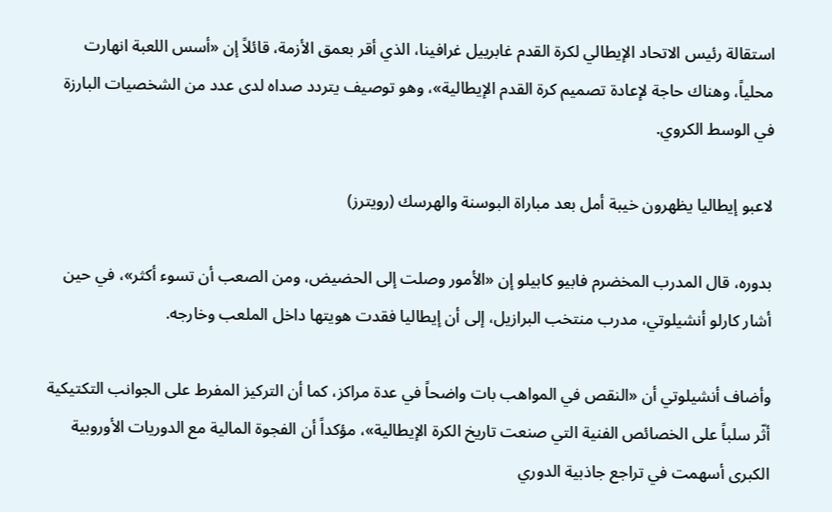استقالة رئيس الاتحاد الإيطالي لكرة القدم غابرييل غرافينا، الذي أقر بعمق الأزمة، قائلاً إن «أسس اللعبة انهارت محلياً، وهناك حاجة لإعادة تصميم كرة القدم الإيطالية»، وهو توصيف يتردد صداه لدى عدد من الشخصيات البارزة في الوسط الكروي.

لاعبو إيطاليا يظهرون خيبة أمل بعد مباراة البوسنة والهرسك (رويترز)

بدوره، قال المدرب المخضرم فابيو كابيلو إن «الأمور وصلت إلى الحضيض، ومن الصعب أن تسوء أكثر»، في حين أشار كارلو أنشيلوتي، مدرب منتخب البرازيل، إلى أن إيطاليا فقدت هويتها داخل الملعب وخارجه.

وأضاف أنشيلوتي أن «النقص في المواهب بات واضحاً في عدة مراكز، كما أن التركيز المفرط على الجوانب التكتيكية أثّر سلباً على الخصائص الفنية التي صنعت تاريخ الكرة الإيطالية»، مؤكداً أن الفجوة المالية مع الدوريات الأوروبية الكبرى أسهمت في تراجع جاذبية الدوري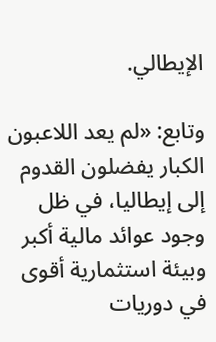الإيطالي.

وتابع: «لم يعد اللاعبون الكبار يفضلون القدوم إلى إيطاليا، في ظل وجود عوائد مالية أكبر وبيئة استثمارية أقوى في دوريات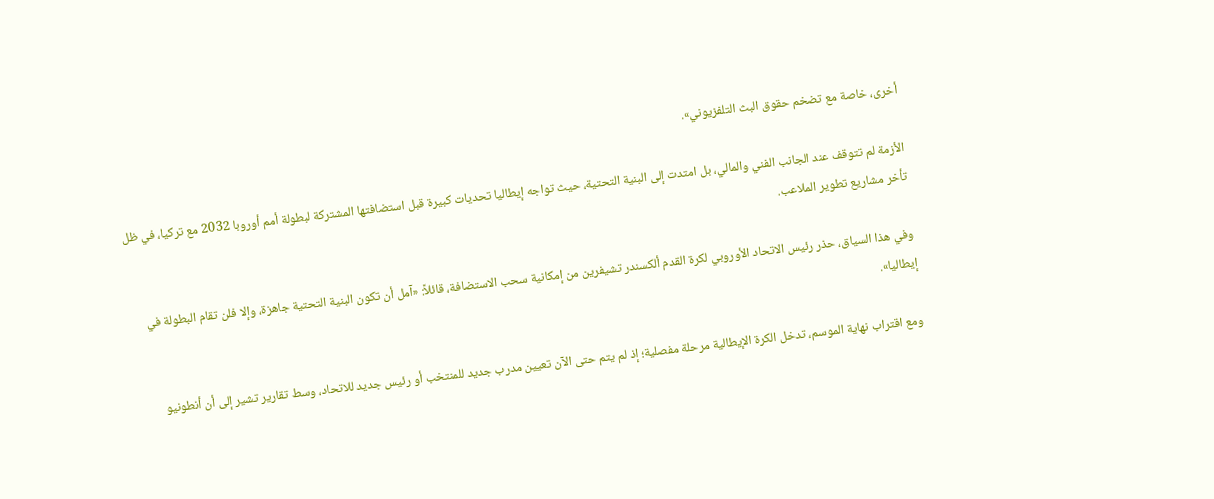أخرى، خاصة مع تضخم حقوق البث التلفزيوني».

الأزمة لم تتوقف عند الجانب الفني والمالي، بل امتدت إلى البنية التحتية، حيث تواجه إيطاليا تحديات كبيرة قبل استضافتها المشتركة لبطولة أمم أوروبا 2032 مع تركيا، في ظل تأخر مشاريع تطوير الملاعب.

وفي هذا السياق، حذر رئيس الاتحاد الأوروبي لكرة القدم ألكسندر تشيفرين من إمكانية سحب الاستضافة، قائلاً: «آمل أن تكون البنية التحتية جاهزة، وإلا فلن تقام البطولة في إيطاليا».

ومع اقتراب نهاية الموسم، تدخل الكرة الإيطالية مرحلة مفصلية؛ إذ لم يتم حتى الآن تعيين مدرب جديد للمنتخب أو رئيس جديد للاتحاد، وسط تقارير تشير إلى أن أنطونيو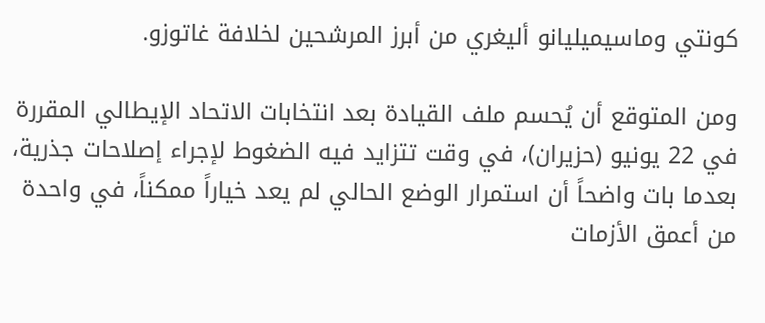كونتي وماسيميليانو أليغري من أبرز المرشحين لخلافة غاتوزو.

ومن المتوقع أن يُحسم ملف القيادة بعد انتخابات الاتحاد الإيطالي المقررة في 22 يونيو (حزيران)، في وقت تتزايد فيه الضغوط لإجراء إصلاحات جذرية، بعدما بات واضحاً أن استمرار الوضع الحالي لم يعد خياراً ممكناً، في واحدة من أعمق الأزمات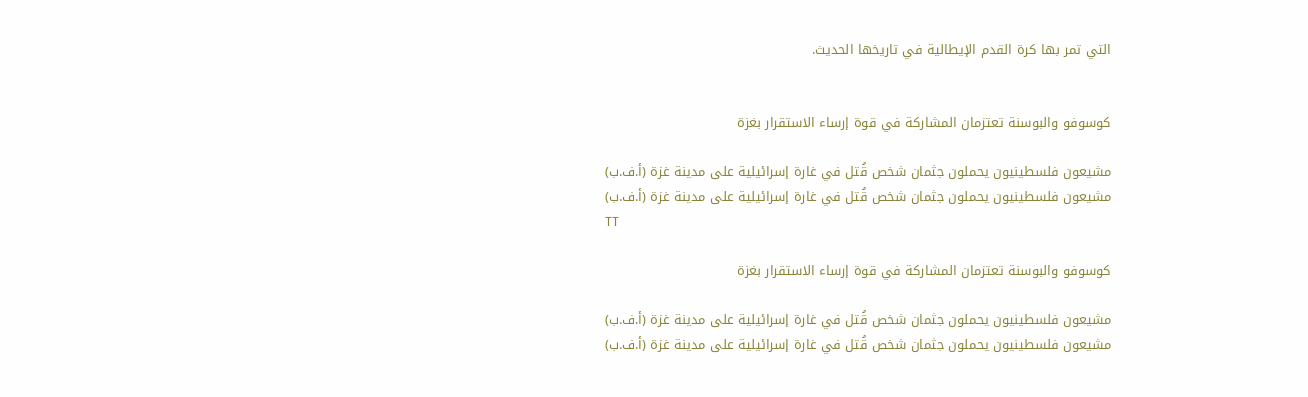التي تمر بها كرة القدم الإيطالية في تاريخها الحديث.


كوسوفو والبوسنة تعتزمان المشاركة في قوة إرساء الاستقرار بغزة

مشيعون فلسطينيون يحملون جثمان شخص قُتل في غارة إسرائيلية على مدينة غزة (أ.ف.ب)
مشيعون فلسطينيون يحملون جثمان شخص قُتل في غارة إسرائيلية على مدينة غزة (أ.ف.ب)
TT

كوسوفو والبوسنة تعتزمان المشاركة في قوة إرساء الاستقرار بغزة

مشيعون فلسطينيون يحملون جثمان شخص قُتل في غارة إسرائيلية على مدينة غزة (أ.ف.ب)
مشيعون فلسطينيون يحملون جثمان شخص قُتل في غارة إسرائيلية على مدينة غزة (أ.ف.ب)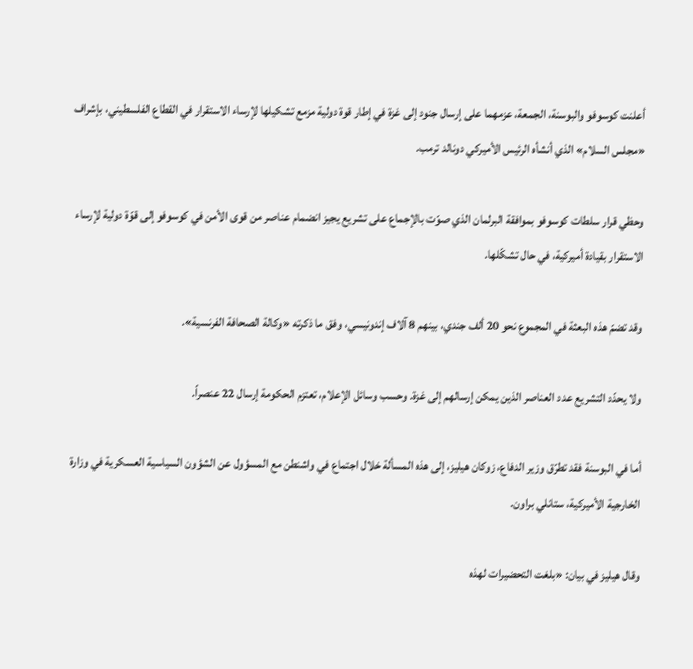أعلنت كوسوفو والبوسنة، الجمعة، عزمهما على إرسال جنود إلى غزة في إطار قوة دولية مزمع تشكيلها لإرساء الاستقرار في القطاع الفلسطيني، بإشراف «مجلس السلام» الذي أنشأه الرئيس الأميركي دونالد ترمب.

وحظي قرار سلطات كوسوفو بموافقة البرلمان الذي صوّت بالإجماع على تشريع يجيز انضمام عناصر من قوى الأمن في كوسوفو إلى قوّة دولية لإرساء الاستقرار بقيادة أميركية، في حال تشكّلها.

وقد تضمّ هذه البعثة في المجموع نحو 20 ألف جندي، بينهم 8 آلاف إندونيسي، وفق ما ذكرته «وكالة الصحافة الفرنسية».

ولا يحدّد التشريع عدد العناصر الذين يمكن إرسالهم إلى غزة. وحسب وسائل الإعلام، تعتزم الحكومة إرسال 22 عنصراً.

أما في البوسنة فقد تطرّق وزير الدفاع، زوكان هيليز، إلى هذه المسألة خلال اجتماع في واشنطن مع المسؤول عن الشؤون السياسية العسكرية في وزارة الخارجية الأميركية، ستانلي براون.

وقال هيليز في بيان: «بلغت التحضيرات لهذه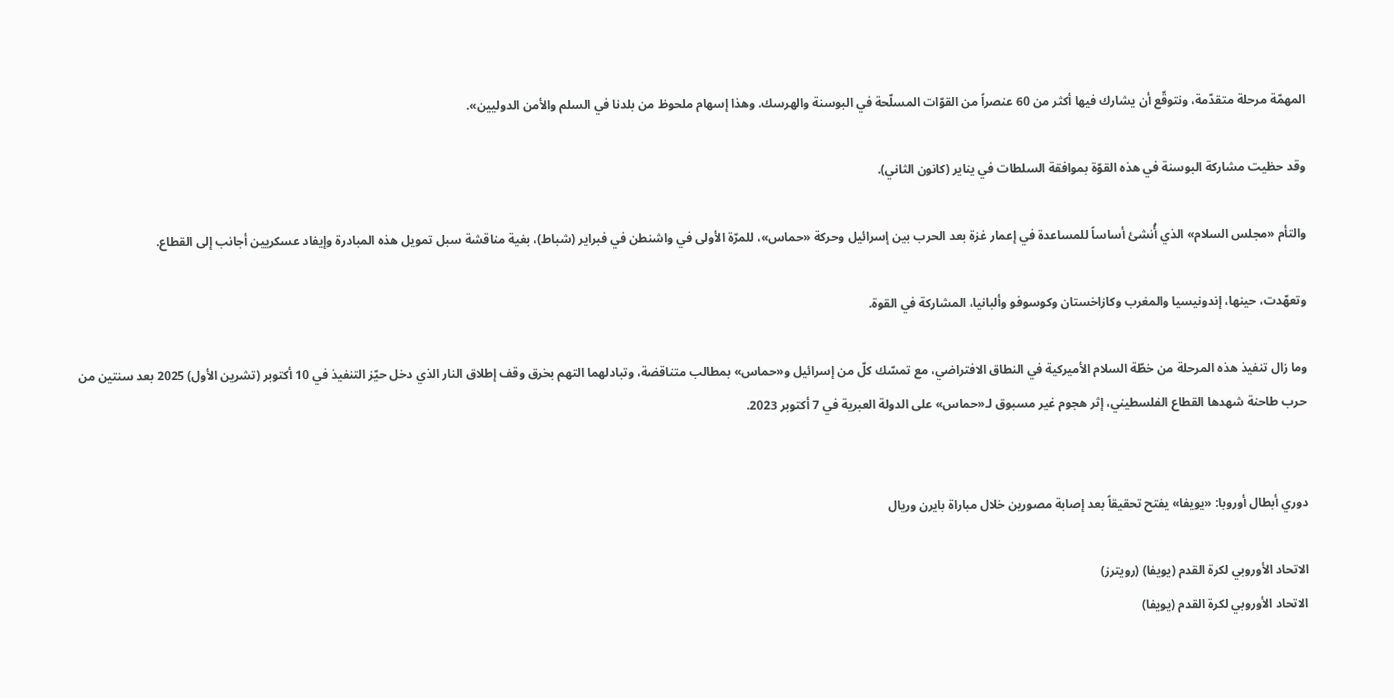المهمّة مرحلة متقدّمة، ونتوقّع أن يشارك فيها أكثر من 60 عنصراً من القوّات المسلّحة في البوسنة والهرسك. وهذا إسهام ملحوظ من بلدنا في السلم والأمن الدوليين».

وقد حظيت مشاركة البوسنة في هذه القوّة بموافقة السلطات في يناير (كانون الثاني).

والتأم «مجلس السلام» الذي أُنشئ أساساً للمساعدة في إعمار غزة بعد الحرب بين إسرائيل وحركة «حماس»، للمرّة الأولى في واشنطن في فبراير (شباط)، بغية مناقشة سبل تمويل هذه المبادرة وإيفاد عسكريين أجانب إلى القطاع.

وتعهّدت، حينها، إندونيسيا والمغرب وكازاخستان وكوسوفو وألبانيا، المشاركة في القوة.

وما زال تنفيذ هذه المرحلة من خطّة السلام الأميركية في النطاق الافتراضي، مع تمسّك كلّ من إسرائيل و«حماس» بمطالب متناقضة، وتبادلهما التهم بخرق وقف إطلاق النار الذي دخل حيّز التنفيذ في 10 أكتوبر (تشرين الأول) 2025 بعد سنتين من حرب طاحنة شهدها القطاع الفلسطيني، إثر هجوم غير مسبوق لـ«حماس» على الدولة العبرية في 7 أكتوبر 2023.


دوري أبطال أوروبا: «يويفا» يفتح تحقيقاً بعد إصابة مصورين خلال مباراة بايرن وريال

الاتحاد الأوروبي لكرة القدم (يويفا) (رويترز)
الاتحاد الأوروبي لكرة القدم (يويفا)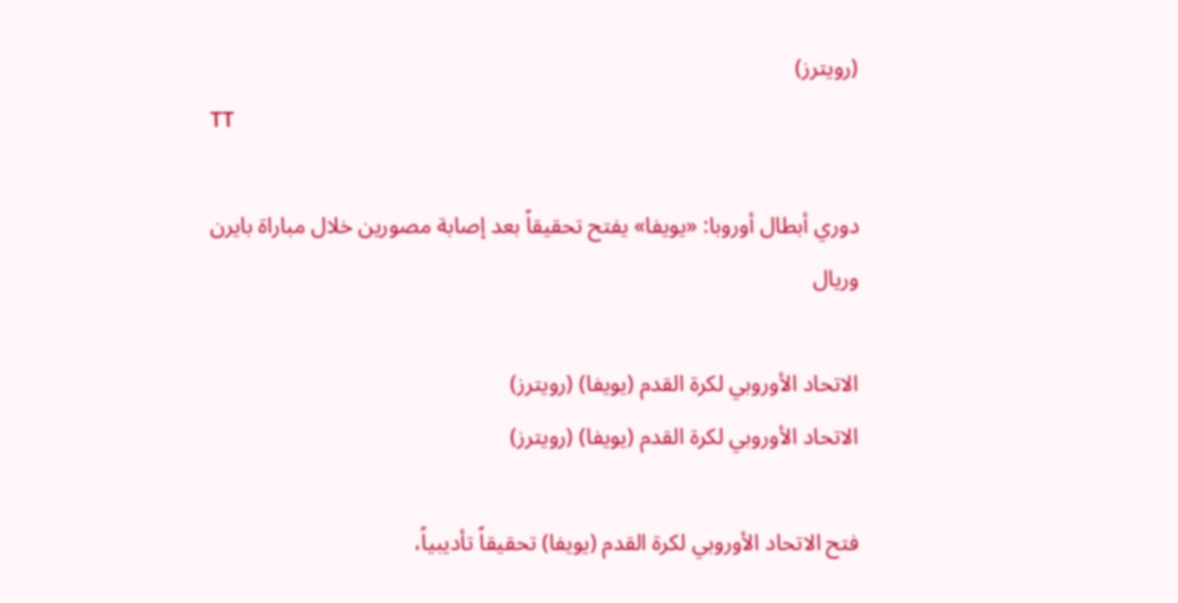(رويترز)
TT

دوري أبطال أوروبا: «يويفا» يفتح تحقيقاً بعد إصابة مصورين خلال مباراة بايرن وريال

الاتحاد الأوروبي لكرة القدم (يويفا) (رويترز)
الاتحاد الأوروبي لكرة القدم (يويفا) (رويترز)

فتح الاتحاد الأوروبي لكرة القدم (يويفا) تحقيقاً تأديبياً،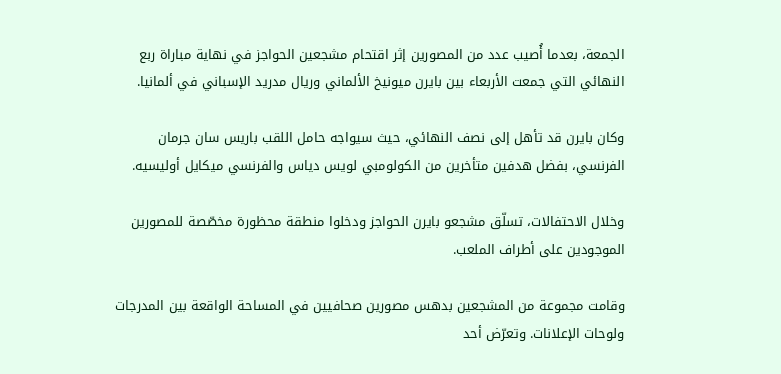الجمعة، بعدما أُصيب عدد من المصورين إثر اقتحام مشجعين الحواجز في نهاية مباراة ربع النهائي التي جمعت الأربعاء بين بايرن ميونيخ الألماني وريال مدريد الإسباني في ألمانيا.

وكان بايرن قد تأهل إلى نصف النهائي، حيث سيواجه حامل اللقب باريس سان جرمان الفرنسي، بفضل هدفين متأخرين من الكولومبي لويس دياس والفرنسي ميكايل أوليسيه.

وخلال الاحتفالات، تسلّق مشجعو بايرن الحواجز ودخلوا منطقة محظورة مخصّصة للمصورين الموجودين على أطراف الملعب.

وقامت مجموعة من المشجعين بدهس مصورين صحافيين في المساحة الواقعة بين المدرجات ولوحات الإعلانات. وتعرّض أحد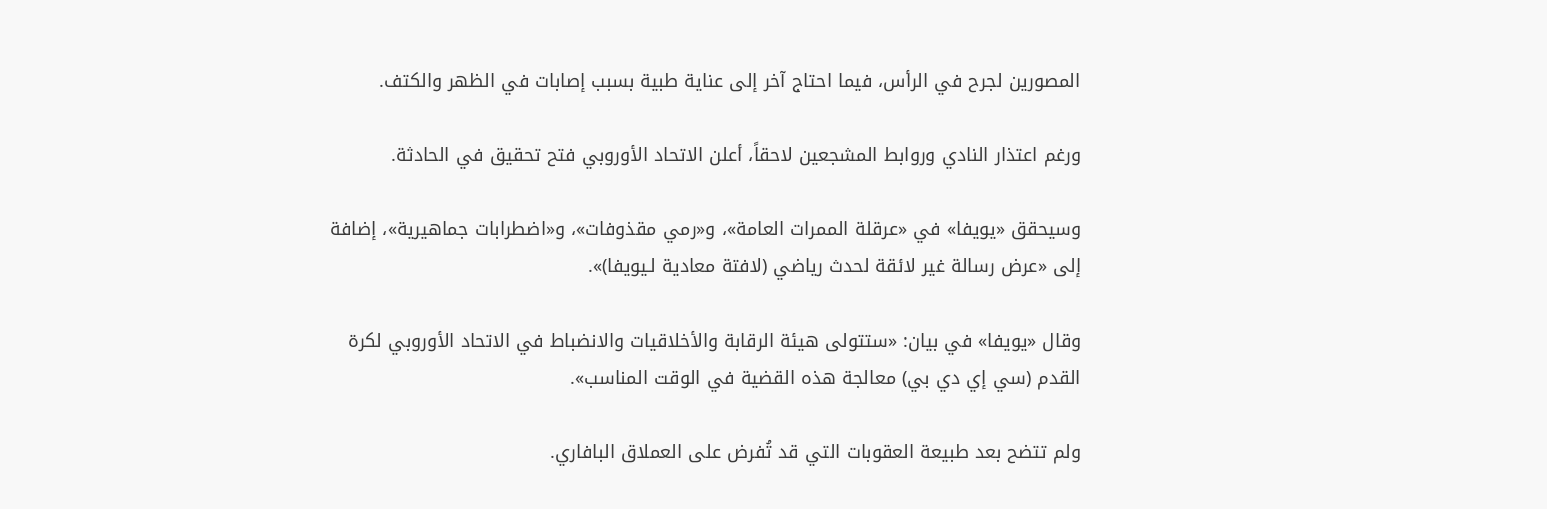المصورين لجرح في الرأس، فيما احتاج آخر إلى عناية طبية بسبب إصابات في الظهر والكتف.

ورغم اعتذار النادي وروابط المشجعين لاحقاً، أعلن الاتحاد الأوروبي فتح تحقيق في الحادثة.

وسيحقق «يويفا» في «عرقلة الممرات العامة»، و«رمي مقذوفات»، و«اضطرابات جماهيرية»، إضافة إلى «عرض رسالة غير لائقة لحدث رياضي (لافتة معادية لـيويفا)».

وقال «يويفا» في بيان: «ستتولى هيئة الرقابة والأخلاقيات والانضباط في الاتحاد الأوروبي لكرة القدم (سي إي دي بي) معالجة هذه القضية في الوقت المناسب».

ولم تتضح بعد طبيعة العقوبات التي قد تُفرض على العملاق البافاري.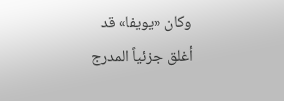وكان «يويفا» قد أغلق جزئياً المدرج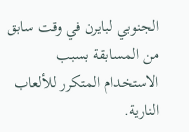الجنوبي لبايرن في وقت سابق من المسابقة بسبب الاستخدام المتكرر للألعاب النارية.